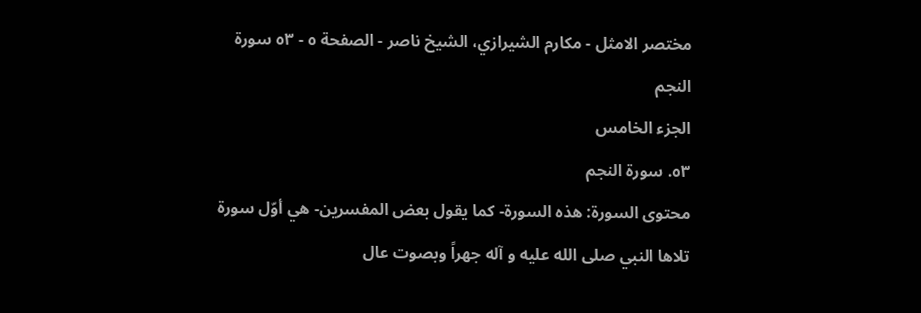مختصر الامثل - مكارم الشيرازي، الشيخ ناصر - الصفحة ٥ - ٥٣ سورة النجم
الجزء الخامس
٥٣. سورة النجم
محتوى السورة: هذه السورة- كما يقول بعض المفسرين- هي أوّل سورة تلاها النبي صلى الله عليه و آله جهراً وبصوت عال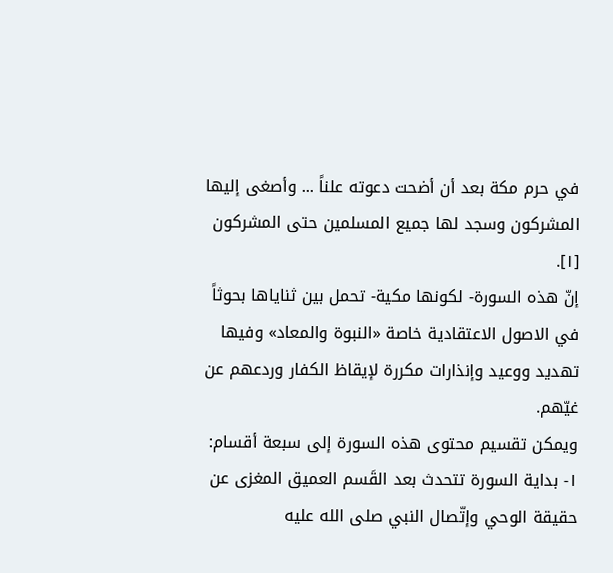في حرم مكة بعد أن أضحت دعوته علناً ... وأصغى إليها المشركون وسجد لها جميع المسلمين حتى المشركون [١].
إنّ هذه السورة- لكونها مكية- تحمل بين ثناياها بحوثاً في الاصول الاعتقادية خاصة «النبوة والمعاد» وفيها تهديد ووعيد وإنذارات مكررة لإيقاظ الكفار وردعهم عن غيّهم.
ويمكن تقسيم محتوى هذه السورة إلى سبعة أقسام:
١- بداية السورة تتحدث بعد القَسم العميق المغزى عن حقيقة الوحي وإتّصال النبي صلى الله عليه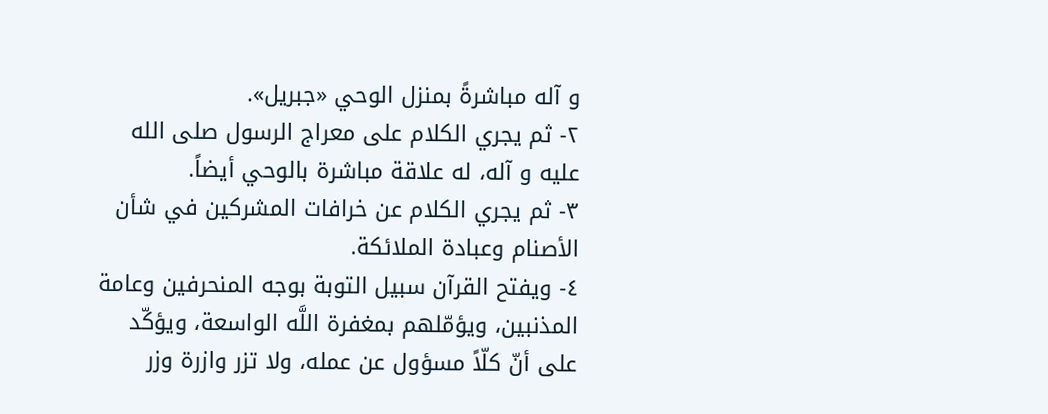و آله مباشرةً بمنزل الوحي «جبريل».
٢- ثم يجري الكلام على معراج الرسول صلى الله عليه و آله، له علاقة مباشرة بالوحي أيضاً.
٣- ثم يجري الكلام عن خرافات المشركين في شأن الأصنام وعبادة الملائكة.
٤- ويفتح القرآن سبيل التوبة بوجه المنحرفين وعامة المذنبين، ويؤمّلهم بمغفرة اللَّه الواسعة، ويؤكّد على أنّ كلّاً مسؤول عن عمله، ولا تزر وازرة وزر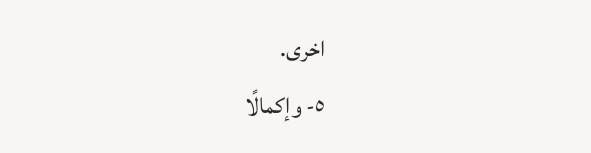اخرى.
٥- وإكمالًا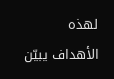لهذه الأهداف يبيّن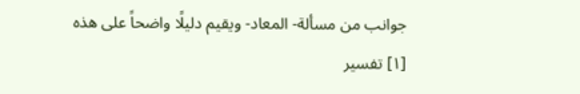جوانب من مسألة- المعاد- ويقيم دليلًا واضحاً على هذه
[١] تفسير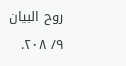روح البيان ٩/ ٢٠٨.